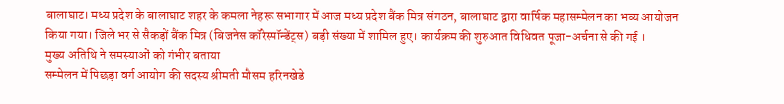बालाघाट। मध्य प्रदेश के बालाघाट शहर के कमला नेहरू सभागार में आज मध्य प्रदेश बैंक मित्र संगठन, बालाघाट द्वारा वार्षिक महासम्मेलन का भव्य आयोजन किया गया। जिले भर से सैकड़ों बैंक मित्र (बिजनेस कॉरेस्पॉन्डेंट्स) बड़ी संख्या में शामिल हुए। कार्यक्रम की शुरुआत विधिवत पूजा-अर्चना से की गई ।
मुख्य अतिथि ने समस्याओं को गंभीर बताया
सम्मेलन में पिछड़ा वर्ग आयोग की सदस्य श्रीमती मौसम हरिनखेडे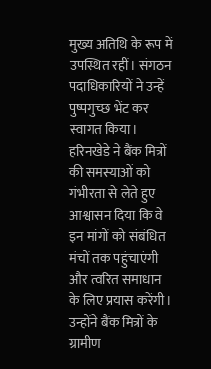मुख्य अतिथि के रूप में उपस्थित रहीं। संगठन पदाधिकारियों ने उन्हें पुष्पगुच्छ भेंट कर स्वागत किया। हरिनखेडे ने बैंक मित्रों की समस्याओं को गंभीरता से लेते हुए आश्वासन दिया कि वे इन मांगों को संबंधित मंचों तक पहुंचाएंगी और त्वरित समाधान के लिए प्रयास करेंगी। उन्होंने बैंक मित्रों के ग्रामीण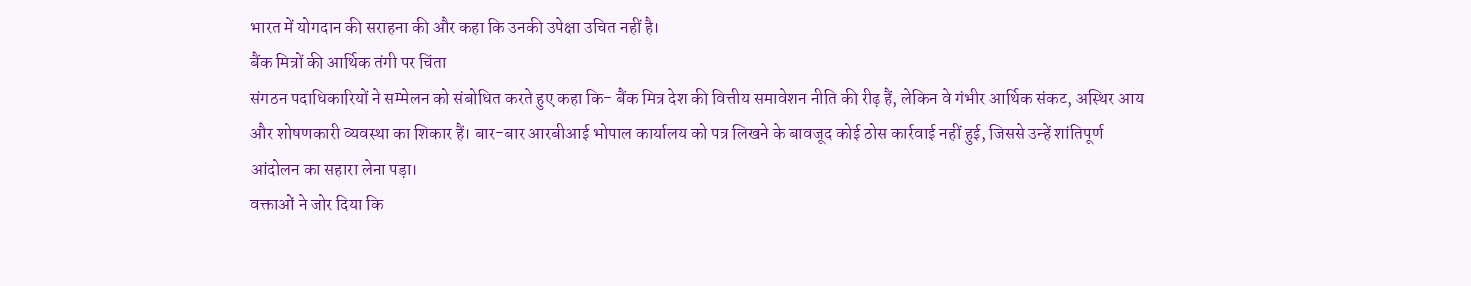भारत में योगदान की सराहना की और कहा कि उनकी उपेक्षा उचित नहीं है।
बैंक मित्रों की आर्थिक तंगी पर चिंता
संगठन पदाधिकारियों ने सम्मेलन को संबोधित करते हुए कहा कि- बैंक मित्र देश की वित्तीय समावेशन नीति की रीढ़ हैं, लेकिन वे गंभीर आर्थिक संकट, अस्थिर आय और शोषणकारी व्यवस्था का शिकार हैं। बार-बार आरबीआई भोपाल कार्यालय को पत्र लिखने के बावजूद कोई ठोस कार्रवाई नहीं हुई, जिससे उन्हें शांतिपूर्ण आंदोलन का सहारा लेना पड़ा।
वक्ताओं ने जोर दिया कि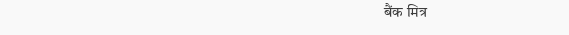बैंक मित्र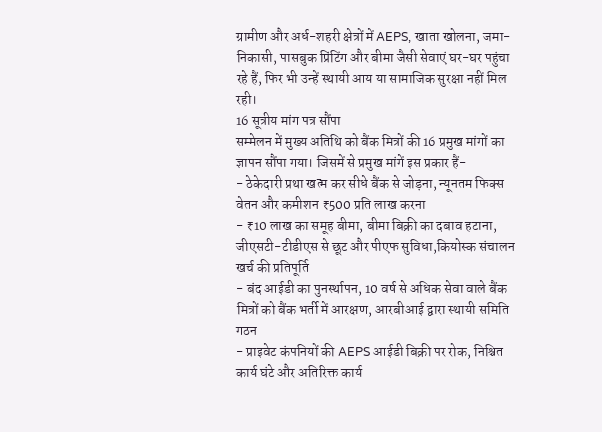ग्रामीण और अर्ध-शहरी क्षेत्रों में AEPS, खाता खोलना, जमा-निकासी, पासबुक प्रिंटिंग और बीमा जैसी सेवाएं घर-घर पहुंचा रहे हैं, फिर भी उन्हें स्थायी आय या सामाजिक सुरक्षा नहीं मिल रही।
16 सूत्रीय मांग पत्र सौंपा
सम्मेलन में मुख्य अतिथि को बैंक मित्रों की 16 प्रमुख मांगों का ज्ञापन सौंपा गया। जिसमें से प्रमुख मांगें इस प्रकार हैं-
- ठेकेदारी प्रथा खत्म कर सीधे बैंक से जोड़ना, न्यूनतम फिक्स वेतन और कमीशन ₹500 प्रति लाख करना
- ₹10 लाख का समूह बीमा, बीमा बिक्री का दबाव हटाना, जीएसटी-टीडीएस से छूट और पीएफ सुविधा,कियोस्क संचालन खर्च की प्रतिपूर्ति
- बंद आईडी का पुनर्स्थापन, 10 वर्ष से अधिक सेवा वाले बैंक मित्रों को बैंक भर्ती में आरक्षण, आरबीआई द्वारा स्थायी समिति गठन
- प्राइवेट कंपनियों की AEPS आईडी बिक्री पर रोक, निश्चित कार्य घंटे और अतिरिक्त कार्य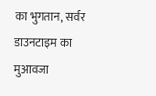का भुगतान, सर्वर डाउनटाइम का मुआवजा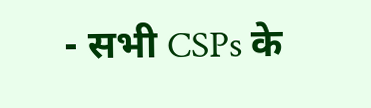- सभी CSPs के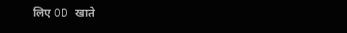लिए OD खाते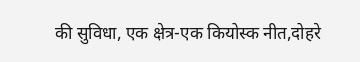की सुविधा, एक क्षेत्र-एक कियोस्क नीत,दोहरे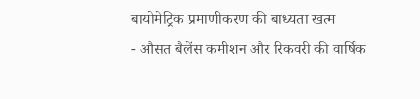बायोमेट्रिक प्रमाणीकरण की बाध्यता खत्म
- औसत बैलेंस कमीशन और रिकवरी की वार्षिक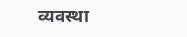व्यवस्था